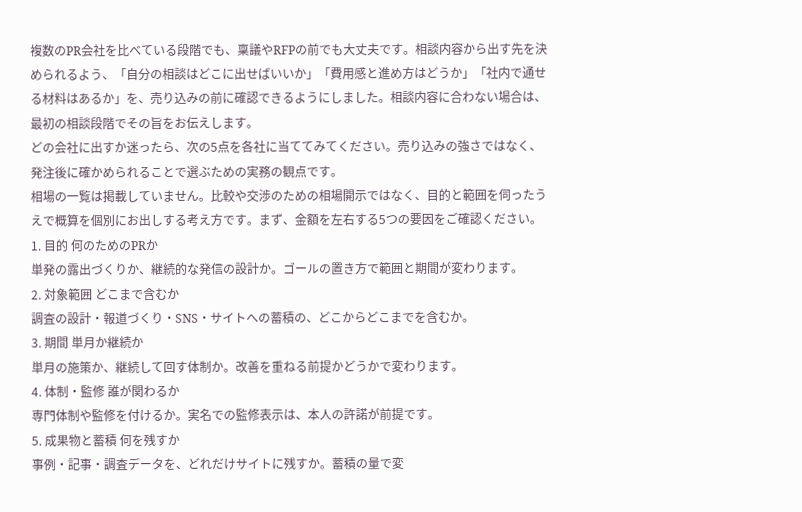複数のPR会社を比べている段階でも、稟議やRFPの前でも大丈夫です。相談内容から出す先を決められるよう、「自分の相談はどこに出せばいいか」「費用感と進め方はどうか」「社内で通せる材料はあるか」を、売り込みの前に確認できるようにしました。相談内容に合わない場合は、最初の相談段階でその旨をお伝えします。
どの会社に出すか迷ったら、次の5点を各社に当ててみてください。売り込みの強さではなく、発注後に確かめられることで選ぶための実務の観点です。
相場の一覧は掲載していません。比較や交渉のための相場開示ではなく、目的と範囲を伺ったうえで概算を個別にお出しする考え方です。まず、金額を左右する5つの要因をご確認ください。
1. 目的 何のためのPRか
単発の露出づくりか、継続的な発信の設計か。ゴールの置き方で範囲と期間が変わります。
2. 対象範囲 どこまで含むか
調査の設計・報道づくり・SNS・サイトへの蓄積の、どこからどこまでを含むか。
3. 期間 単月か継続か
単月の施策か、継続して回す体制か。改善を重ねる前提かどうかで変わります。
4. 体制・監修 誰が関わるか
専門体制や監修を付けるか。実名での監修表示は、本人の許諾が前提です。
5. 成果物と蓄積 何を残すか
事例・記事・調査データを、どれだけサイトに残すか。蓄積の量で変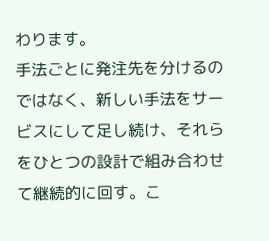わります。
手法ごとに発注先を分けるのではなく、新しい手法をサービスにして足し続け、それらをひとつの設計で組み合わせて継続的に回す。こ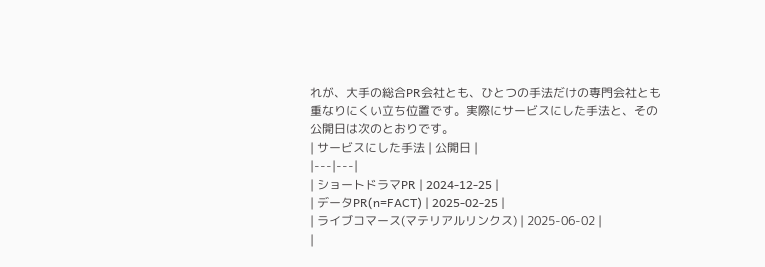れが、大手の総合PR会社とも、ひとつの手法だけの専門会社とも重なりにくい立ち位置です。実際にサービスにした手法と、その公開日は次のとおりです。
| サービスにした手法 | 公開日 |
|---|---|
| ショートドラマPR | 2024-12-25 |
| データPR(n=FACT) | 2025-02-25 |
| ライブコマース(マテリアルリンクス) | 2025-06-02 |
|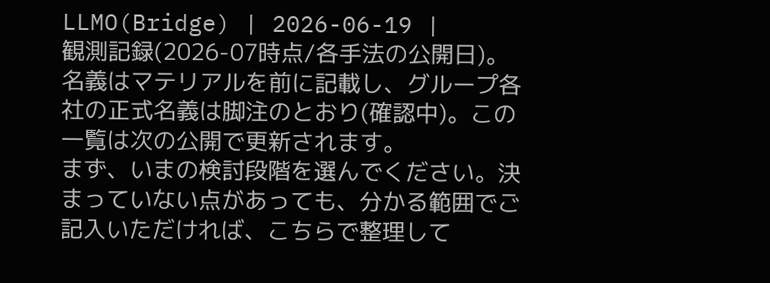LLMO(Bridge) | 2026-06-19 |
観測記録(2026-07時点/各手法の公開日)。名義はマテリアルを前に記載し、グループ各社の正式名義は脚注のとおり(確認中)。この一覧は次の公開で更新されます。
まず、いまの検討段階を選んでください。決まっていない点があっても、分かる範囲でご記入いただければ、こちらで整理して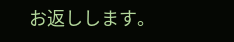お返しします。